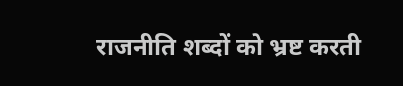राजनीति शब्दों को भ्रष्ट करती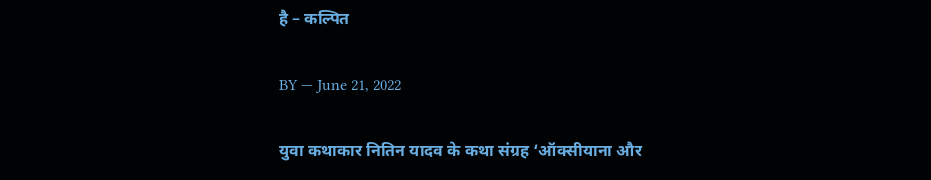है – कल्पित

BY — June 21, 2022

युवा कथाकार नितिन यादव के कथा संग्रह ‘ऑक्सीयाना और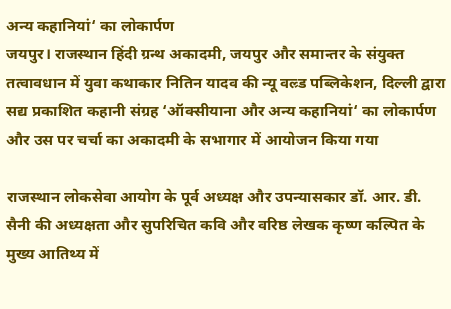अन्य कहानियां‘ का लोकार्पण
जयपुर। राजस्थान हिंदी ग्रन्थ अकादमी, जयपुर और समान्तर के संयुक्त तत्वावधान में युवा कथाकार नितिन यादव की न्यू वल्र्ड पब्लिकेशन, दिल्ली द्वारा सद्य प्रकाशित कहानी संग्रह ‘ऑक्सीयाना और अन्य कहानियां‘ का लोकार्पण और उस पर चर्चा का अकादमी के सभागार में आयोजन किया गया

राजस्थान लोकसेवा आयोग के पूर्व अध्यक्ष और उपन्यासकार डॉ. आर. डी. सैनी की अध्यक्षता और सुपरिचित कवि और वरिष्ठ लेखक कृष्ण कल्पित के मुख्य आतिथ्य में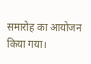समारोह का आयोजन किया गया।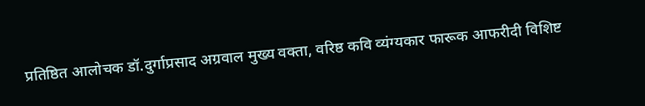प्रतिष्ठित आलोचक डॉ.दुर्गाप्रसाद अग्रवाल मुख्य वक्ता, वरिष्ठ कवि व्यंग्यकार फारूक आफरीदी विशिष्ट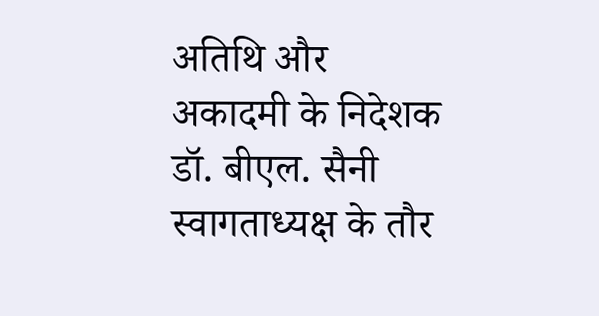अतिथि और अकादमी के निदेशक डॉ. बीएल. सैनी स्वागताध्यक्ष के तौर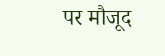पर मौजूद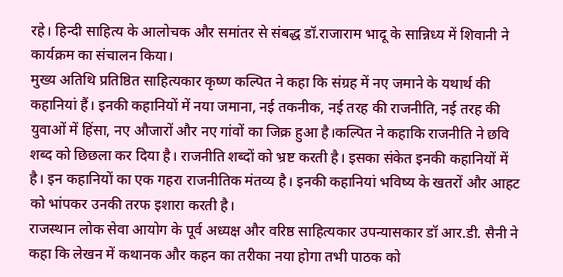रहे। हिन्दी साहित्य के आलोचक और समांतर से संबद्ध डॉ.राजाराम भादू के सान्निध्य में शिवानी ने कार्यक्रम का संचालन किया।
मुख्य अतिथि प्रतिष्ठित साहित्यकार कृष्ण कल्पित ने कहा कि संग्रह में नए जमाने के यथार्थ की कहानियां हैं। इनकी कहानियों में नया जमाना, नई तकनीक, नई तरह की राजनीति, नई तरह की युवाओं में हिंसा, नए औजारों और नए गांवों का जिक्र हुआ है।कल्पित ने कहाकि राजनीति ने छवि शब्द को छिछला कर दिया है। राजनीति शब्दों को भ्रष्ट करती है। इसका संकेत इनकी कहानियों में है। इन कहानियों का एक गहरा राजनीतिक मंतव्य है। इनकी कहानियां भविष्य के खतरों और आहट को भांपकर उनकी तरफ इशारा करती है।
राजस्थान लोक सेवा आयोग के पूर्व अध्यक्ष और वरिष्ठ साहित्यकार उपन्यासकार डॉ आर.डी. सैनी ने कहा कि लेखन में कथानक और कहन का तरीका नया होगा तभी पाठक को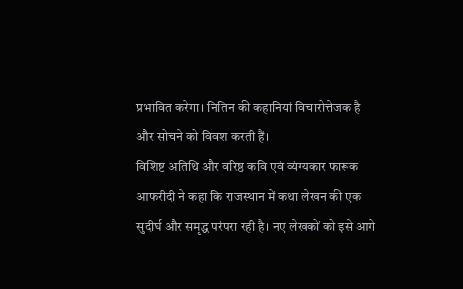प्रभावित करेगा। नितिन की कहानियां विचारोत्तेजक है और सोचने को विवश करती हैं।
विशिष्ट अतिथि और वरिष्ठ कवि एवं व्यंग्यकार फारूक आफरीदी ने कहा कि राजस्थान में कथा लेखन की एक सुदीर्घ और समृद्ध परंपरा रही है। नए लेखकों को इसे आगे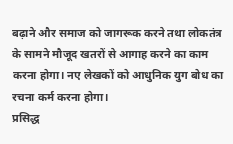बढ़ाने और समाज को जागरूक करने तथा लोकतंत्र के सामने मौजूद खतरों से आगाह करने का काम करना होगा। नए लेखकों को आधुनिक युग बोध का रचना कर्म करना होगा।
प्रसिद्ध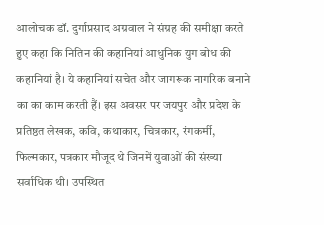आलोचक डॉ. दुर्गाप्रसाद अग्रवाल ने संग्रह की समीक्षा करते हुए कहा कि नितिन की कहानियां आधुनिक युग बोध की कहानियां है। ये कहानियां सचेत और जागरूक नागरिक बनाने का का काम करती हैं। इस अवसर पर जयपुर और प्रदेश के प्रतिष्ठत लेखक, कवि, कथाकार, चित्रकार, रंगकर्मी, फिल्मकार, पत्रकार मौजूद थे जिनमें युवाओं की संख्या सर्वाधिक थी। उपस्थित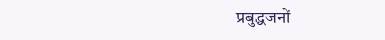प्रबुद्धजनों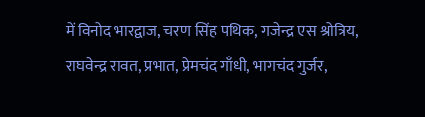में विनोद भारद्वाज, चरण सिंह पथिक, गजेन्द्र एस श्रोत्रिय, राघवेन्द्र रावत, प्रभात, प्रेमचंद गाँधी, भागचंद गुर्जर,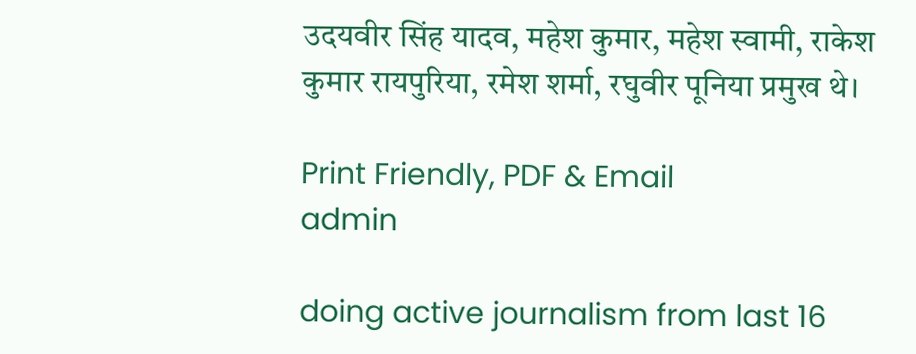उदयवीर सिंह यादव, महेश कुमार, महेश स्वामी, राकेश कुमार रायपुरिया, रमेश शर्मा, रघुवीर पूनिया प्रमुख थे।

Print Friendly, PDF & Email
admin

doing active journalism from last 16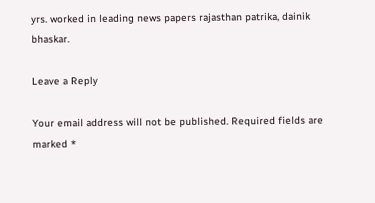yrs. worked in leading news papers rajasthan patrika, dainik bhaskar.

Leave a Reply

Your email address will not be published. Required fields are marked *